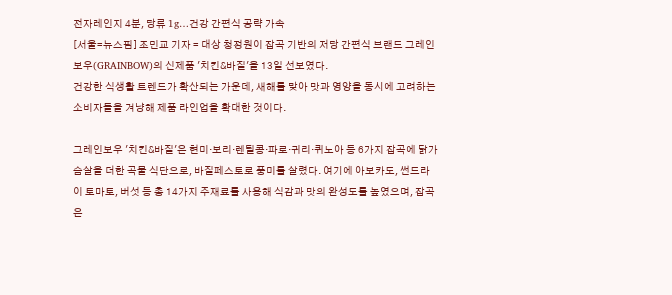전자레인지 4분, 당류 1g…건강 간편식 공략 가속
[서울=뉴스핌] 조민교 기자 = 대상 청정원이 잡곡 기반의 저당 간편식 브랜드 그레인보우(GRAINBOW)의 신제품 '치킨&바질'을 13일 선보였다.
건강한 식생활 트렌드가 확산되는 가운데, 새해를 맞아 맛과 영양을 동시에 고려하는 소비자들을 겨냥해 제품 라인업을 확대한 것이다.

그레인보우 '치킨&바질'은 현미·보리·렌틸콩·파로·귀리·퀴노아 등 6가지 잡곡에 닭가슴살을 더한 곡물 식단으로, 바질페스토로 풍미를 살렸다. 여기에 아보카도, 썬드라이 토마토, 버섯 등 총 14가지 주재료를 사용해 식감과 맛의 완성도를 높였으며, 잡곡은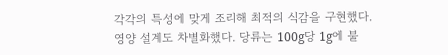각각의 특성에 맞게 조리해 최적의 식감을 구현했다.
영양 설계도 차별화했다. 당류는 100g당 1g에 불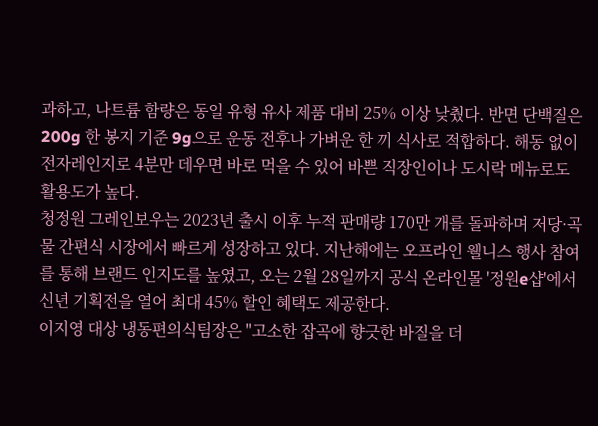과하고, 나트륨 함량은 동일 유형 유사 제품 대비 25% 이상 낮췄다. 반면 단백질은 200g 한 봉지 기준 9g으로 운동 전후나 가벼운 한 끼 식사로 적합하다. 해동 없이 전자레인지로 4분만 데우면 바로 먹을 수 있어 바쁜 직장인이나 도시락 메뉴로도 활용도가 높다.
청정원 그레인보우는 2023년 출시 이후 누적 판매량 170만 개를 돌파하며 저당·곡물 간편식 시장에서 빠르게 성장하고 있다. 지난해에는 오프라인 웰니스 행사 참여를 통해 브랜드 인지도를 높였고, 오는 2월 28일까지 공식 온라인몰 '정원e샵'에서 신년 기획전을 열어 최대 45% 할인 혜택도 제공한다.
이지영 대상 냉동편의식팀장은 "고소한 잡곡에 향긋한 바질을 더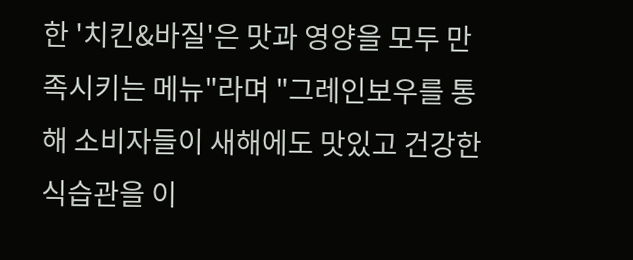한 '치킨&바질'은 맛과 영양을 모두 만족시키는 메뉴"라며 "그레인보우를 통해 소비자들이 새해에도 맛있고 건강한 식습관을 이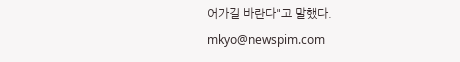어가길 바란다"고 말했다.
mkyo@newspim.com